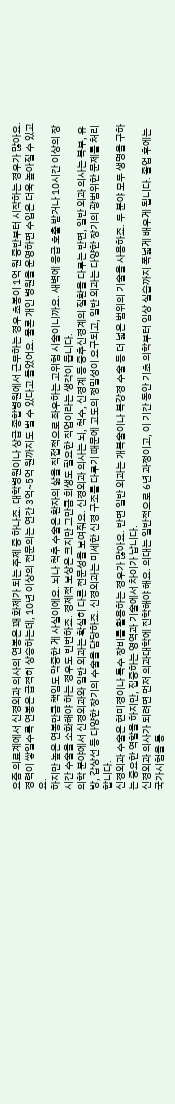요즘 의료계에서 신경외과 의사의 연봉은 꽤 화제가 되는 주제 중 하나죠. 대학병원이나 상급 종합병원에서 근무하는 경우 초봉이 1억 원 중반부터 시작하는 경우가 많아요. 경력이 쌓일수록 연봉은 급격히 상승하는데, 10년 이상의 전문의는 연간 3억~5억 원까지도 벌 수 있다고 들었어요. 물론 개인 병원을 운영하면 수입은 더욱 높아질 수 있고요.
하지만 높은 연봉만큼 책임도 막중한 게 사실이에요. 뇌나 척추 수술은 환자의 삶을 직접적으로 좌우하는 고위험 시술이니까요. 새벽에 응급 호출 받거나 10시간 이상의 장시간 수술을 소화해야 하는 경우도 빈번하죠. 경제적 보상은 크지만 그만큼 희생도 필요한 직업이라는 생각이 듭니다.
의학 분야에서 신경외과와 일반 외과는 확실히 다른 전문성을 보여줘요. 신경외과 의사는 뇌, 척수, 신경계 등 중추신경계의 질환을 다루는 반면, 일반 외과 의사는 복부, 유방, 갑상선 등 다양한 장기의 수술을 담당하죠. 신경외과는 미세한 신경 구조를 다루기 때문에 고도의 정밀성이 요구되고, 일반 외과는 다양한 장기의 광범위한 문제를 처리합니다.
신경외과 수술은 현미경이나 특수 장비를 활용하는 경우가 많아요. 반면 일반 외과는 개복술이나 복강경 수술 등 더 넓은 범위의 기술을 사용하죠. 두 분야 모두 생명을 구하는 중요한 역할을 하지만, 집중하는 영역과 기술에서 차이가 납니다.
신경외과 의사가 되려면 먼저 의과대학에 진학해야 해요. 의대는 일반적으로 6년 과정이고, 이 기간 동안 기초 의학부터 임상 실습까지 폭넓게 배우게 됩니다. 졸업 후에는 국가시험을 통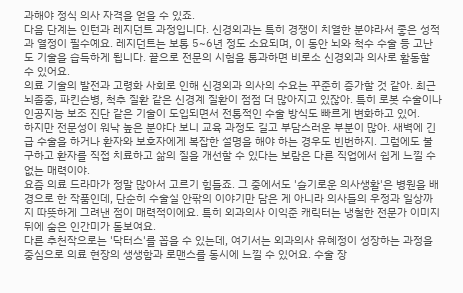과해야 정식 의사 자격을 얻을 수 있죠.
다음 단계는 인턴과 레지던트 과정입니다. 신경외과는 특히 경쟁이 치열한 분야라서 좋은 성적과 열정이 필수예요. 레지던트는 보통 5~6년 정도 소요되며, 이 동안 뇌와 척수 수술 등 고난도 기술을 습득하게 됩니다. 끝으로 전문의 시험을 통과하면 비로소 신경외과 의사로 활동할 수 있어요.
의료 기술의 발전과 고령화 사회로 인해 신경외과 의사의 수요는 꾸준히 증가할 것 같아. 최근 뇌졸중, 파킨슨병, 척추 질환 같은 신경계 질환이 점점 더 많아지고 있잖아. 특히 로봇 수술이나 인공지능 보조 진단 같은 기술이 도입되면서 전통적인 수술 방식도 빠르게 변화하고 있어.
하지만 전문성이 워낙 높은 분야다 보니 교육 과정도 길고 부담스러운 부분이 많아. 새벽에 긴급 수술을 하거나 환자와 보호자에게 복잡한 설명을 해야 하는 경우도 빈번하지. 그럼에도 불구하고 환자를 직접 치료하고 삶의 질을 개선할 수 있다는 보람은 다른 직업에서 쉽게 느낄 수 없는 매력이야.
요즘 의료 드라마가 정말 많아서 고르기 힘들죠. 그 중에서도 '슬기로운 의사생활'은 병원을 배경으로 한 작품인데, 단순히 수술실 안팎의 이야기만 담은 게 아니라 의사들의 우정과 일상까지 따뜻하게 그려낸 점이 매력적이에요. 특히 외과의사 이익준 캐릭터는 냉철한 전문가 이미지 뒤에 숨은 인간미가 돋보여요.
다른 추천작으로는 '닥터스'를 꼽을 수 있는데, 여기서는 외과의사 유혜정이 성장하는 과정을 중심으로 의료 현장의 생생함과 로맨스를 동시에 느낄 수 있어요. 수술 장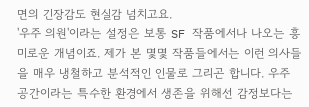면의 긴장감도 현실감 넘치고요.
'우주 의원'이라는 설정은 보통 SF 작품에서나 나오는 흥미로운 개념이죠. 제가 본 몇몇 작품들에서는 이런 의사들을 매우 냉철하고 분석적인 인물로 그리곤 합니다. 우주 공간이라는 특수한 환경에서 생존을 위해선 감정보다는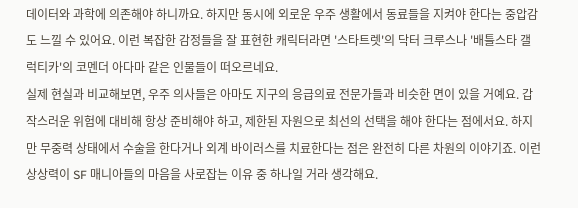데이터와 과학에 의존해야 하니까요. 하지만 동시에 외로운 우주 생활에서 동료들을 지켜야 한다는 중압감도 느낄 수 있어요. 이런 복잡한 감정들을 잘 표현한 캐릭터라면 '스타트렛'의 닥터 크루스나 '배틀스타 갤럭티카'의 코멘더 아다마 같은 인물들이 떠오르네요.
실제 현실과 비교해보면, 우주 의사들은 아마도 지구의 응급의료 전문가들과 비슷한 면이 있을 거예요. 갑작스러운 위험에 대비해 항상 준비해야 하고, 제한된 자원으로 최선의 선택을 해야 한다는 점에서요. 하지만 무중력 상태에서 수술을 한다거나 외계 바이러스를 치료한다는 점은 완전히 다른 차원의 이야기죠. 이런 상상력이 SF 매니아들의 마음을 사로잡는 이유 중 하나일 거라 생각해요.